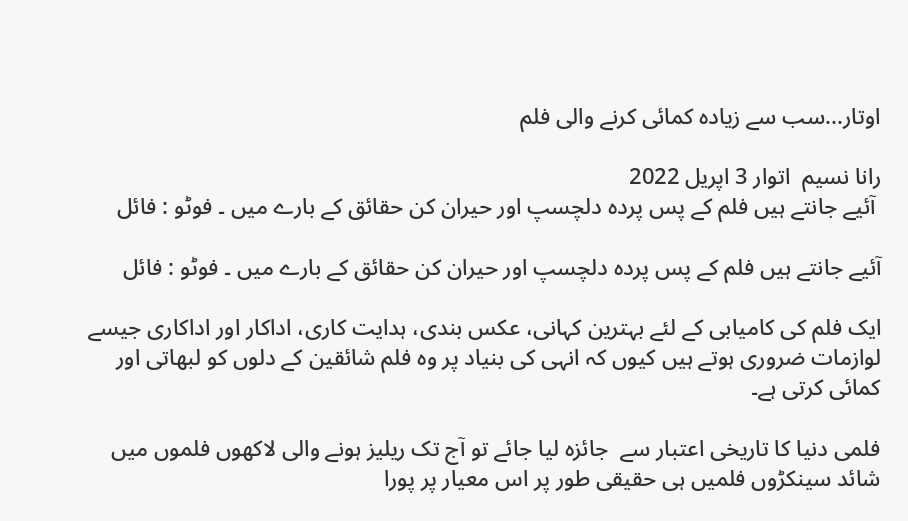اوتار...سب سے زیادہ کمائی کرنے والی فلم

رانا نسیم  اتوار 3 اپريل 2022
 آئیے جانتے ہیں فلم کے پس پردہ دلچسپ اور حیران کن حقائق کے بارے میں ۔ فوٹو : فائل

آئیے جانتے ہیں فلم کے پس پردہ دلچسپ اور حیران کن حقائق کے بارے میں ۔ فوٹو : فائل

ایک فلم کی کامیابی کے لئے بہترین کہانی، عکس بندی، ہدایت کاری، اداکار اور اداکاری جیسے لوازمات ضروری ہوتے ہیں کیوں کہ انہی کی بنیاد پر وہ فلم شائقین کے دلوں کو لبھاتی اور کمائی کرتی ہے۔

فلمی دنیا کا تاریخی اعتبار سے  جائزہ لیا جائے تو آج تک ریلیز ہونے والی لاکھوں فلموں میں شائد سینکڑوں فلمیں ہی حقیقی طور پر اس معیار پر پورا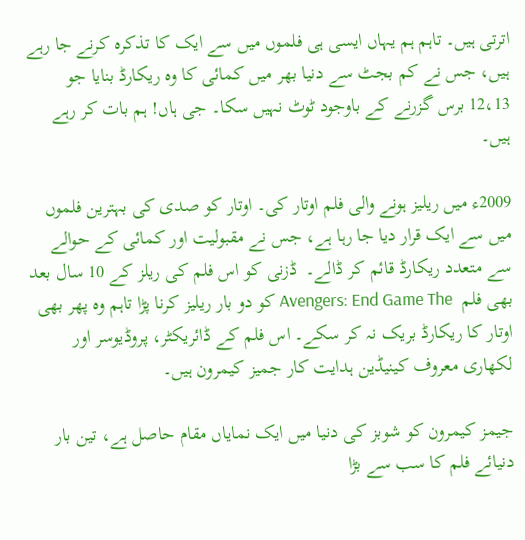اترتی ہیں۔ تاہم ہم یہاں ایسی ہی فلموں میں سے ایک کا تذکرہ کرنے جا رہے ہیں، جس نے کم بجٹ سے دنیا بھر میں کمائی کا وہ ریکارڈ بنایا جو 12،13 برس گزرنے کے باوجود ٹوٹ نہیں سکا۔ جی ہاں! ہم بات کر رہے ہیں۔

2009ء میں ریلیز ہونے والی فلم اوتار کی۔ اوتار کو صدی کی بہترین فلموں میں سے ایک قرار دیا جا رہا ہے، جس نے مقبولیت اور کمائی کے حوالے سے متعدد ریکارڈ قائم کر ڈالے۔  ڈزنی کو اس فلم کی ریلز کے 10 سال بعد بھی فلم  Avengers: End Game The کو دو بار ریلیز کرنا پڑا تاہم وہ پھر بھی اوتار کا ریکارڈ بریک نہ کر سکے۔ اس فلم کے ڈائریکٹر، پروڈیوسر اور لکھاری معروف کینیڈین ہدایت کار جمیز کیمرون ہیں۔

جیمز کیمرون کو شوبز کی دنیا میں ایک نمایاں مقام حاصل ہے، تین بار دنیائے فلم کا سب سے بڑا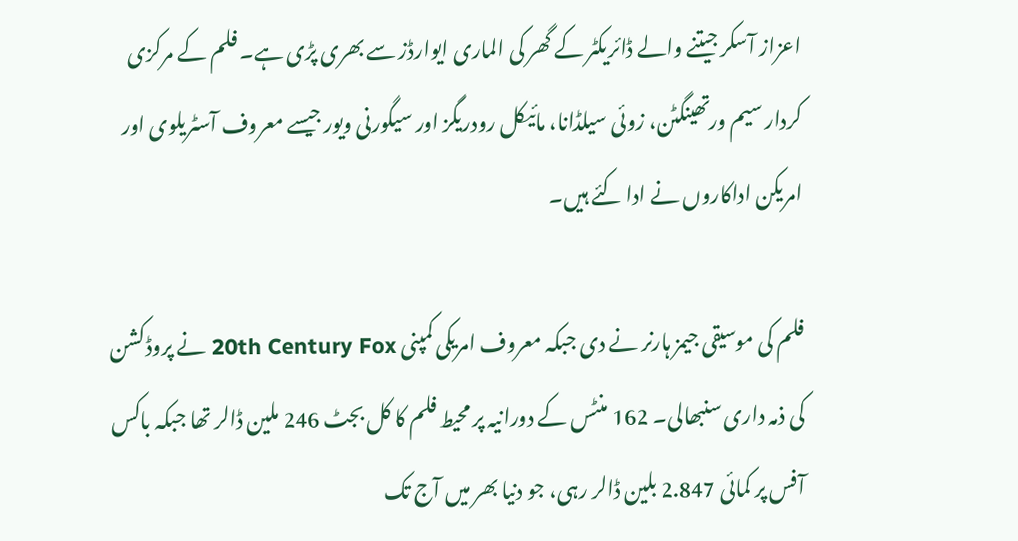اعزاز آسکر جیتنے والے ڈائریکٹر کے گھر کی الماری ایوارڈز سے بھری پڑی ہے۔ فلم کے مرکزی کردار سیم ورتھینگٹن، زوئی سیلڈانا، مائیکل رودریگز اور سیگورنی ویور جیسے معروف آسٹریلوی اور امریکن اداکاروں نے ادا کئے ہیں۔

فلم کی موسیقی جیمز ہارنر نے دی جبکہ معروف امریکی کمپنی 20th Century Fox نے پروڈکشن کی ذمہ داری سنبھالی۔ 162 منٹس کے دورانیہ پر محیط فلم کا کل بجٹ 246 ملین ڈالر تھا جبکہ باکس آفس پر کمائی 2.847 بلین ڈالر رہی، جو دنیا بھر میں آج تک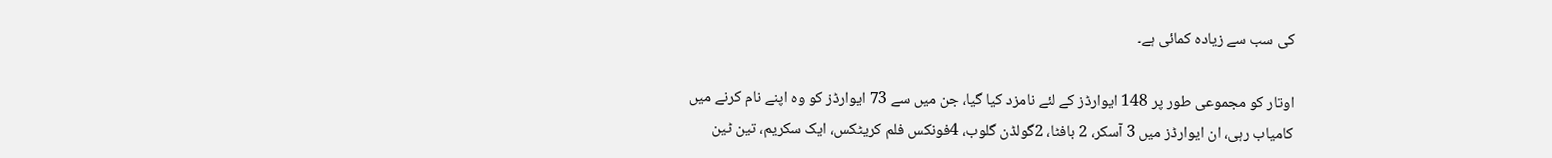کی سب سے زیادہ کمائی ہے۔

اوتار کو مجموعی طور پر 148 ایوارڈز کے لئے نامزد کیا گیا، جن میں سے 73 ایوارڈز کو وہ اپنے نام کرنے میں کامیاب رہی، ان ایوارڈز میں 3 آسکر، 2 بافٹا، 2گولڈن گلوب، 4فونکس فلم کریٹکس، ایک سکریم، تین ٹین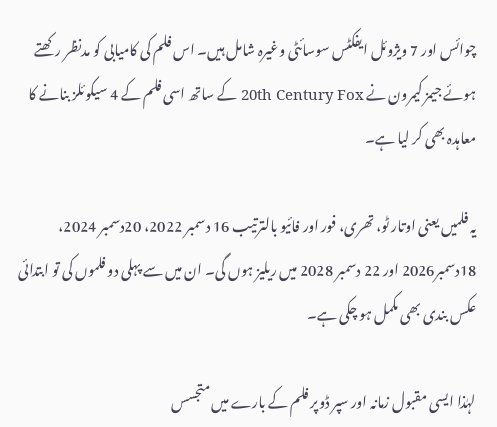چوائس اور 7 ویژوئل ایفکٹس سوسائٹی وغیرہ شامل ہیں۔ اس فلم کی کامیابی کو مدنظر رکھتے ہوئے جیمز کیمرون نے 20th Century Fox کے ساتھ اسی فلم کے 4 سیکوئلز بنانے کا معاہدہ بھی کر لیا ہے۔

یہ فلمیں یعنی اوتار ٹو، تھری، فور اور فائیو بالترتیب 16 دسمبر 2022، 20دسمبر 2024، 18دسمبر2026 اور 22 دسمبر 2028 میں ریلیز ہوں گی۔ ان میں سے پہلی دو فلموں کی تو ابتدائی عکس بندی بھی مکمل ہو چکی ہے۔

لہٰذا ایسی مقبول زمانہ اور سپر ڈوپر فلم کے بارے میں متجسس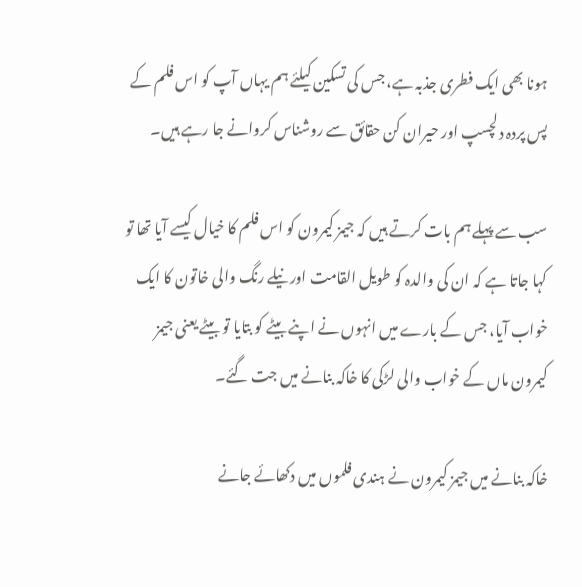ہونا بھی ایک فطری جذبہ ہے، جس کی تسکین کیلئے ہم یہاں آپ کو اس فلم کے پس پردہ دلچسپ اور حیران کن حقائق سے روشناس کروانے جا رہے ہیں۔

سب سے پہلے ہم بات کرتے ہیں کہ جیمز کیمرون کو اس فلم کا خیال کیسے آیا تھا تو کہا جاتا ہے کہ ان کی والدہ کو طویل القامت اور نیلے رنگ والی خاتون کا ایک خواب آیا، جس کے بارے میں انہوں نے اپنے بیٹے کو بتایا تو بیٹے یعنی جیمز کیمرون ماں کے خواب والی لڑکی کا خاکہ بنانے میں جت گئے۔

خاکہ بنانے میں جیمز کیمرون نے ہندی فلموں میں دکھائے جانے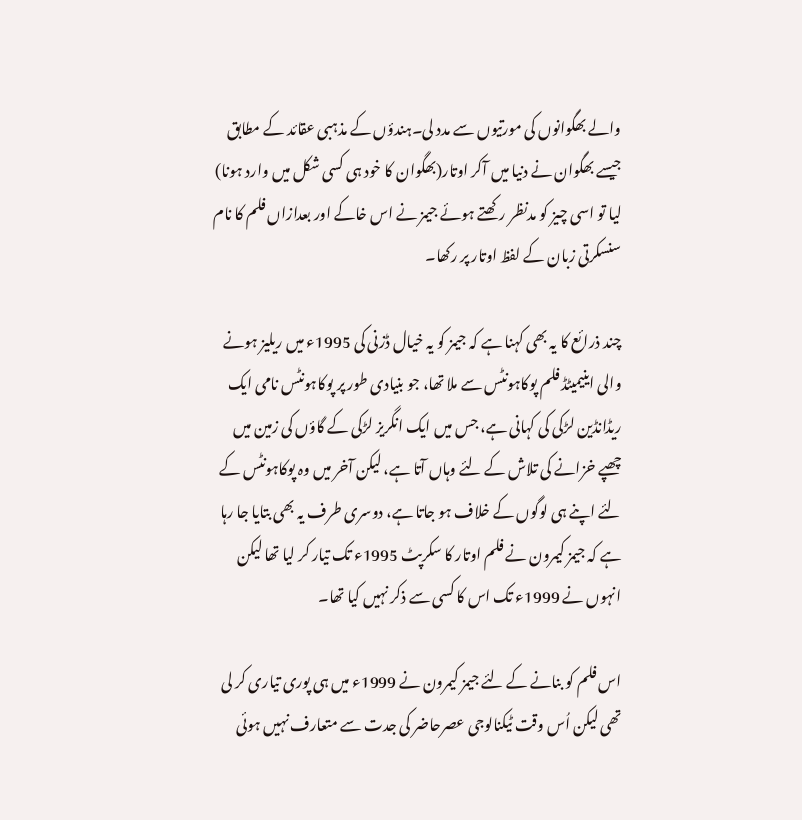والے بھگوانوں کی مورتیوں سے مدد لی۔ہندؤں کے مذہبی عقائد کے مطابق جیسے بھگوان نے دنیا میں آکر اوتار(بھگوان کا خود ہی کسی شکل میں وارد ہونا) لیا تو اسی چیز کو مدنظر رکھتے ہوئے جیمز نے اس خاکے اور بعدازاں فلم کا نام سنسکرتی زبان کے لفظ اوتار پر رکھا۔

چند ذرائع کا یہ بھی کہنا ہے کہ جیمز کو یہ خیال ڈزنی کی 1995ء میں ریلیز ہونے والی اینیمیٹڈ فلم پوکاہونٹس سے ملا تھا، جو بنیادی طور پر پوکاہونٹس نامی ایک ریڈانڈین لڑکی کی کہانی ہے، جس میں ایک انگریز لڑکی کے گاؤں کی زمین میں چھپے خزانے کی تلاش کے لئے وہاں آتا ہے، لیکن آخر میں وہ پوکاہونٹس کے لئے اپنے ہی لوگوں کے خلاف ہو جاتا ہے، دوسری طرف یہ بھی بتایا جا رہا ہے کہ جیمز کیمرون نے فلم اوتار کا سکرپٹ 1995ء تک تیار کر لیا تھا لیکن انہوں نے 1999ء تک اس کا کسی سے ذکر نہیں کیا تھا۔

اس فلم کو بنانے کے لئے جیمز کیمرون نے 1999ء میں ہی پوری تیاری کر لی تھی لیکن اُس وقت ٹیکنالوجی عصرحاضر کی جدت سے متعارف نہیں ہوئی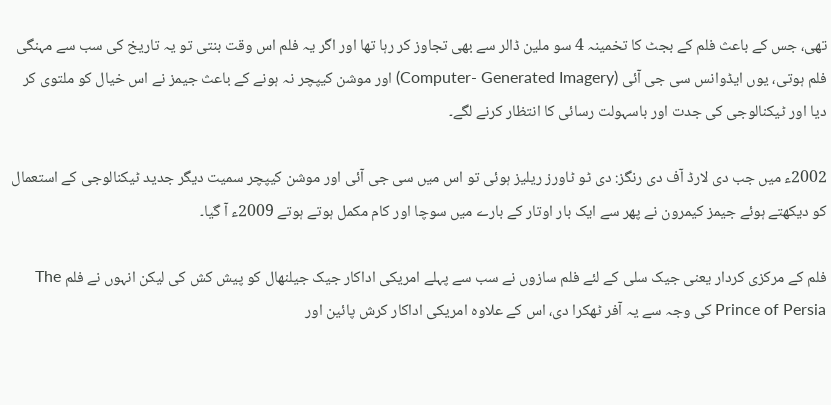تھی، جس کے باعث فلم کے بجٹ کا تخمینہ 4 سو ملین ڈالر سے بھی تجاوز کر رہا تھا اور اگر یہ فلم اس وقت بنتی تو یہ تاریخ کی سب سے مہنگی فلم ہوتی، یوں ایڈوانس سی جی آئی (Computer- Generated Imagery) اور موشن کیپچر نہ ہونے کے باعث جیمز نے اس خیال کو ملتوی کر دیا اور ٹیکنالوجی کی جدت اور باسہولت رسائی کا انتظار کرنے لگے۔

2002ء میں جب دی لارڈ آف دی رنگز: دی ٹو ٹاورز ریلیز ہوئی تو اس میں سی جی آئی اور موشن کیپچر سمیت دیگر جدید ٹیکنالوجی کے استعمال کو دیکھتے ہوئے جیمز کیمرون نے پھر سے ایک بار اوتار کے بارے میں سوچا اور کام مکمل ہوتے ہوتے 2009ء آ گیا۔

فلم کے مرکزی کردار یعنی جیک سلی کے لئے فلم سازوں نے سب سے پہلے امریکی اداکار جیک جیلنھال کو پیش کش کی لیکن انہوں نے فلم The Prince of Persia کی وجہ سے یہ آفر ٹھکرا دی، اس کے علاوہ امریکی اداکار کرش پائین اور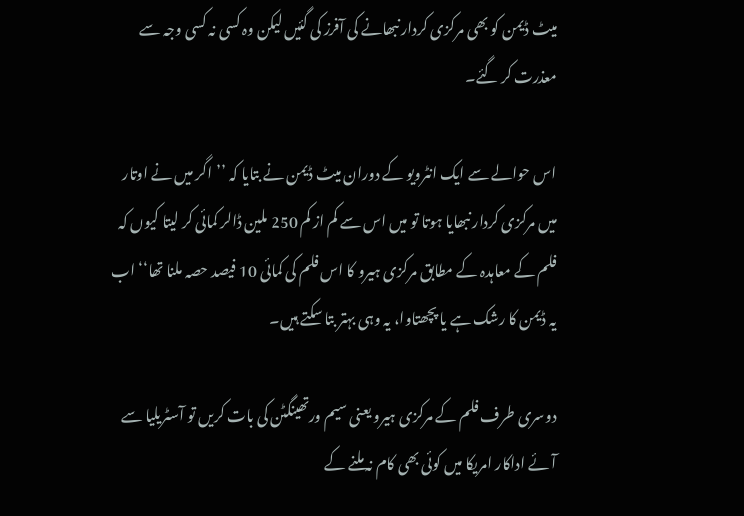میٹ ڈیمن کو بھی مرکزی کردار نبھانے کی آفرز کی گئیں لیکن وہ کسی نہ کسی وجہ سے معذرت کر گئے۔

اس حوالے سے ایک انٹرویو کے دوران میٹ ڈیمن نے بتایا کہ ’’اگر میں نے اوتار میں مرکزی کردار نبھایا ہوتا تو میں اس سے کم از کم 250 ملین ڈالر کمائی کر لیتا کیوں کہ فلم کے معاہدہ کے مطابق مرکزی ہیرو کا اس فلم کی کمائی 10 فیصد حصہ ملنا تھا‘‘ اب یہ ڈیمن کا رشک ہے یا پچھتاوا، یہ وہی بہتر بتا سکتے ہیں۔

دوسری طرف فلم کے مرکزی ہیرو یعنی سیم ورتھینگٹن کی بات کریں تو آسٹریلیا سے آئے اداکار امریکا میں کوئی بھی کام نہ ملنے کے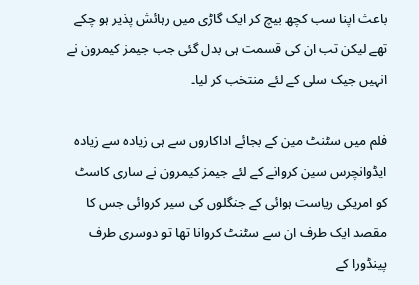باعث اپنا سب کچھ بیچ کر ایک گاڑی میں رہائش پذیر ہو چکے تھے لیکن تب ان کی قسمت ہی بدل گئی جب جیمز کیمرون نے انہیں جیک سلی کے لئے منتخب کر لیا۔

فلم میں سٹنٹ مین کے بجائے اداکاروں سے ہی زیادہ سے زیادہ ایڈوانچرس سین کروانے کے لئے جیمز کیمرون نے ساری کاسٹ کو امریکی ریاست ہوائی کے جنگلوں کی سیر کروائی جس کا مقصد ایک طرف ان سے سٹنٹ کروانا تھا تو دوسری طرف پینڈورا کے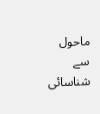ماحول سے شناسائی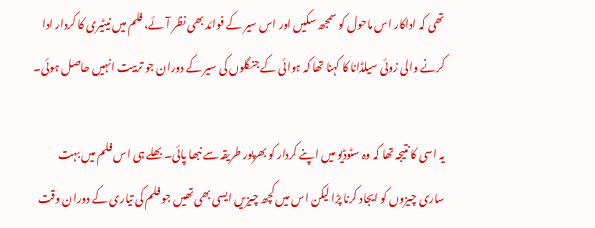تھی کہ اداکار اس ماحول کو سمجھ سکیں اور اس سیر کے فوائد بھی نظر آئے، فلم میں نیٹیری کا کردار ادا کرنے والی زوئی سیلڈانا کا کہنا تھا کہ ہوائی کے جنگلوں کی سیر کے دوران جو تربیت انہیں حاصل ہوئی۔

یہ اسی کا نتیجہ تھا کہ وہ سٹوڈیو میں اپنے کردار کو بھرپور طریقہ سے نبھا پائی۔ بھلے ہی اس فلم میں بہت ساری چیزوں کو ایجاد کرنا پڑا لیکن اس میں کچھ چیزیں ایسی بھی تھیں جو فلم کی تیاری کے دوران وقت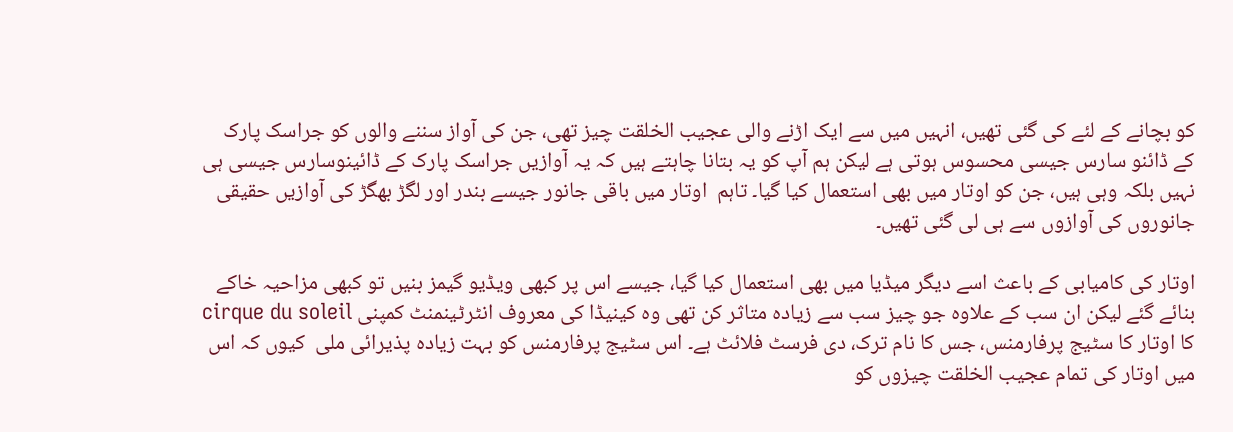کو بچانے کے لئے کی گئی تھیں، انہیں میں سے ایک اڑنے والی عجیب الخلقت چیز تھی، جن کی آواز سننے والوں کو جراسک پارک کے ڈائنو سارس جیسی محسوس ہوتی ہے لیکن ہم آپ کو یہ بتانا چاہتے ہیں کہ یہ آوازیں جراسک پارک کے ڈائینوسارس جیسی ہی نہیں بلکہ وہی ہیں، جن کو اوتار میں بھی استعمال کیا گیا۔ تاہم  اوتار میں باقی جانور جیسے بندر اور لگڑ بھگڑ کی آوازیں حقیقی جانوروں کی آوازوں سے ہی لی گئی تھیں۔

اوتار کی کامیابی کے باعث اسے دیگر میڈیا میں بھی استعمال کیا گیا، جیسے اس پر کبھی ویڈیو گیمز بنیں تو کبھی مزاحیہ خاکے بنائے گئے لیکن ان سب کے علاوہ جو چیز سب سے زیادہ متاثر کن تھی وہ کینیڈا کی معروف انٹرٹینمنٹ کمپنی cirque du soleil کا اوتار کا سٹیج پرفارمنس، جس کا نام ترک، دی فرسٹ فلائٹ ہے۔ اس سٹیج پرفارمنس کو بہت زیادہ پذیرائی ملی  کیوں کہ اس میں اوتار کی تمام عجیب الخلقت چیزوں کو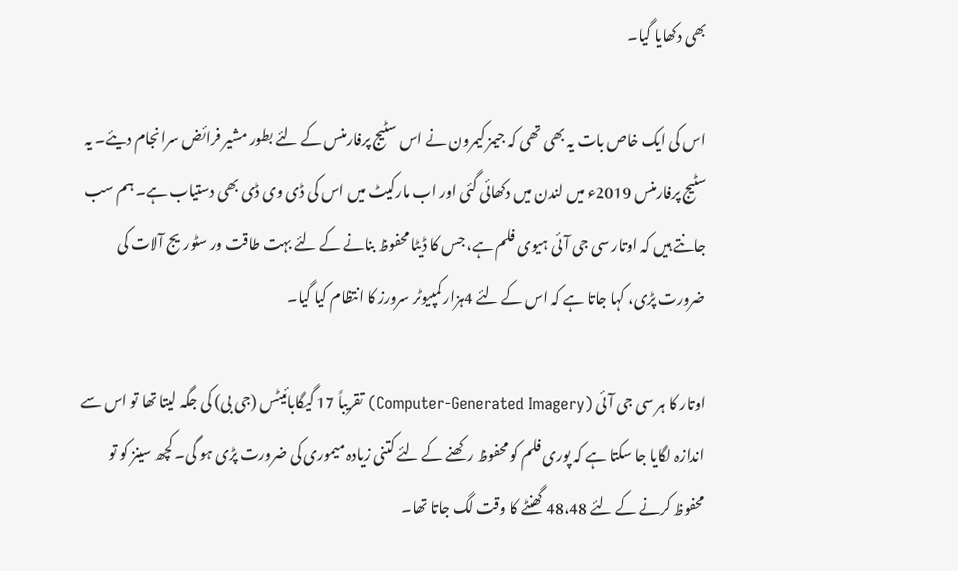بھی دکھایا گیا۔

اس کی ایک خاص بات یہ بھی تھی کہ جیمز کیمرون نے اس سٹیج پرفارمنس کے لئے بطور مشیر فرائض سرانجام دیئے۔ یہ سٹیج پرفارمنس 2019ء میں لندن میں دکھائی گئی اور اب مارکیٹ میں اس کی ڈی وی ڈی بھی دستیاب ہے۔ ہم سب جانتے ہیں کہ اوتار سی جی آئی ہیوی فلم ہے، جس کا ڈیٹا محفوظ بنانے کے لئے بہت طاقت ور سٹوریج آلات کی ضرورت پڑی، کہا جاتا ہے کہ اس کے لئے 4ہزار کمپیوٹر سرورز کا انتظام کیا گیا۔

اوتار کا ہر سی جی آئی (Computer-Generated Imagery) تقریباً 17 گیگابائیٹس (جی بی) کی جگہ لیتا تھا تو اس سے اندازہ لگایا جا سکتا ہے کہ پوری فلم کو محفوظ رکھنے کے لئے کتنی زیادہ میموری کی ضرورت پڑی ہو گی۔ کچھ سینز کو تو محفوظ کرنے کے لئے 48،48 گھنٹے کا وقت لگ جاتا تھا۔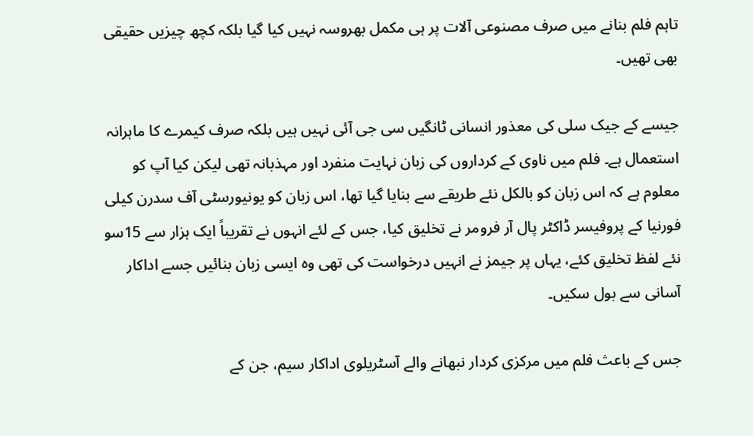تاہم فلم بنانے میں صرف مصنوعی آلات پر ہی مکمل بھروسہ نہیں کیا گیا بلکہ کچھ چیزیں حقیقی بھی تھیں۔

جیسے کے جیک سلی کی معذور انسانی ٹانگیں سی جی آئی نہیں ہیں بلکہ صرف کیمرے کا ماہرانہ استعمال ہے۔ فلم میں ناوی کے کرداروں کی زبان نہایت منفرد اور مہذبانہ تھی لیکن کیا آپ کو معلوم ہے کہ اس زبان کو بالکل نئے طریقے سے بنایا گیا تھا، اس زبان کو یونیورسٹی آف سدرن کیلی فورنیا کے پروفیسر ڈاکٹر پال آر فرومر نے تخلیق کیا، جس کے لئے انہوں نے تقریباً ایک ہزار سے 15سو نئے لفظ تخلیق کئے، یہاں پر جیمز نے انہیں درخواست کی تھی وہ ایسی زبان بنائیں جسے اداکار آسانی سے بول سکیں۔

جس کے باعث فلم میں مرکزی کردار نبھانے والے آسٹریلوی اداکار سیم، جن کے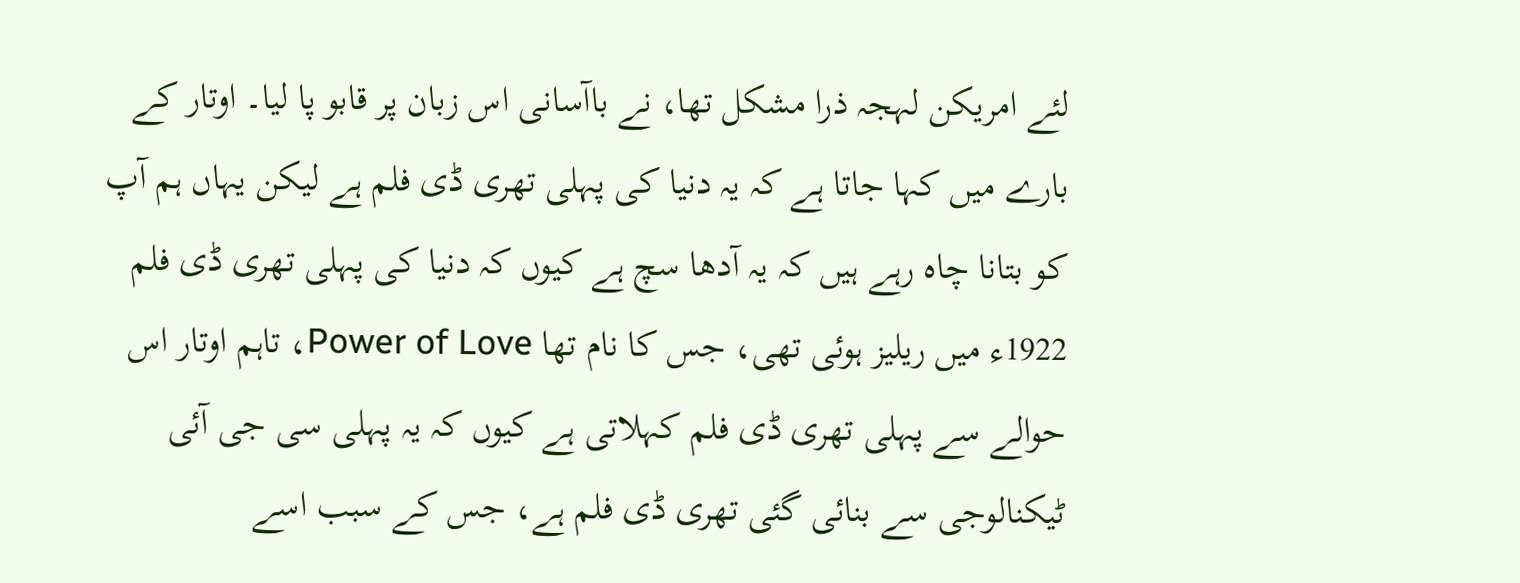لئے امریکن لہجہ ذرا مشکل تھا، نے باآسانی اس زبان پر قابو پا لیا۔ اوتار کے بارے میں کہا جاتا ہے کہ یہ دنیا کی پہلی تھری ڈی فلم ہے لیکن یہاں ہم آپ کو بتانا چاہ رہے ہیں کہ یہ آدھا سچ ہے کیوں کہ دنیا کی پہلی تھری ڈی فلم 1922ء میں ریلیز ہوئی تھی، جس کا نام تھا Power of Love، تاہم اوتار اس حوالے سے پہلی تھری ڈی فلم کہلاتی ہے کیوں کہ یہ پہلی سی جی آئی ٹیکنالوجی سے بنائی گئی تھری ڈی فلم ہے، جس کے سبب اسے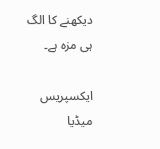دیکھنے کا الگ ہی مزہ ہے۔

ایکسپریس میڈیا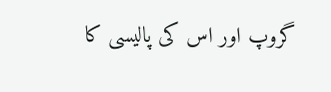گروپ اور اس کی پالیسی کا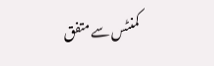کمنٹس سے متفق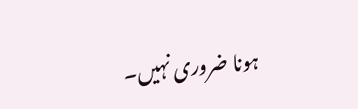ہونا ضروری نہیں۔